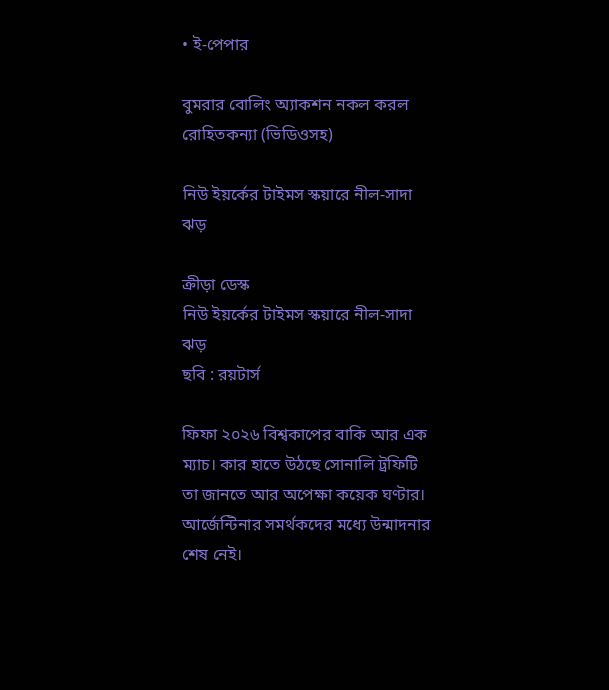• ই-পেপার

বুমরার বোলিং অ্যাকশন নকল করল রোহিতকন্যা (ভিডিওসহ)

নিউ ইয়র্কের টাইমস স্কয়ারে নীল-সাদা ঝড়

ক্রীড়া ডেস্ক
নিউ ইয়র্কের টাইমস স্কয়ারে নীল-সাদা ঝড়
ছবি : রয়টার্স

ফিফা ২০২৬ বিশ্বকাপের বাকি আর এক ম্যাচ। কার হাতে উঠছে সোনালি ট্রফিটি তা জানতে আর অপেক্ষা কয়েক ঘণ্টার। আর্জেন্টিনার সমর্থকদের মধ্যে উন্মাদনার শেষ নেই।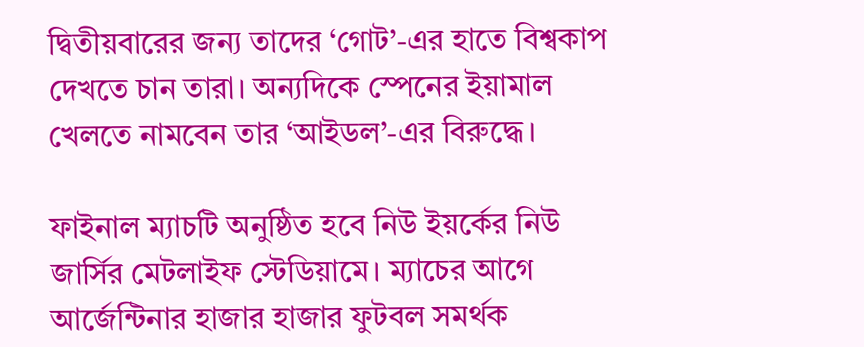দ্বিতীয়বারের জন্য তাদের ‘গোট’-এর হাতে বিশ্বকাপ দেখতে চান তারা। অন্যদিকে স্পেনের ইয়ামাল খেলতে নামবেন তার ‘আইডল’-এর বিরুদ্ধে।

ফাইনাল ম্যাচটি অনুষ্ঠিত হবে নিউ ইয়র্কের নিউ জার্সির মেটলাইফ স্টেডিয়ামে। ম্যাচের আগে আর্জেন্টিনার হাজার হাজার ফুটবল সমর্থক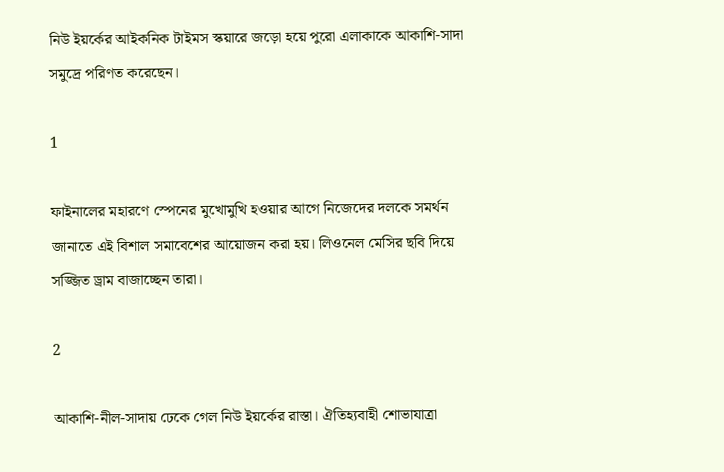নিউ ইয়র্কের আইকনিক টাইমস স্কয়ারে জড়ো হয়ে পুরো এলাকাকে আকাশি-সাদা সমুদ্রে পরিণত করেছেন।

1

ফাইনালের মহারণে স্পেনের মুখোমুখি হওয়ার আগে নিজেদের দলকে সমর্থন জানাতে এই বিশাল সমাবেশের আয়োজন করা হয়। লিওনেল মেসির ছবি দিয়ে সজ্জিত ড্রাম বাজাচ্ছেন তারা।

2

আকাশি-নীল-সাদায় ঢেকে গেল নিউ ইয়র্কের রাস্তা। ঐতিহ্যবাহী শোভাযাত্রা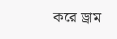করে ড্রাম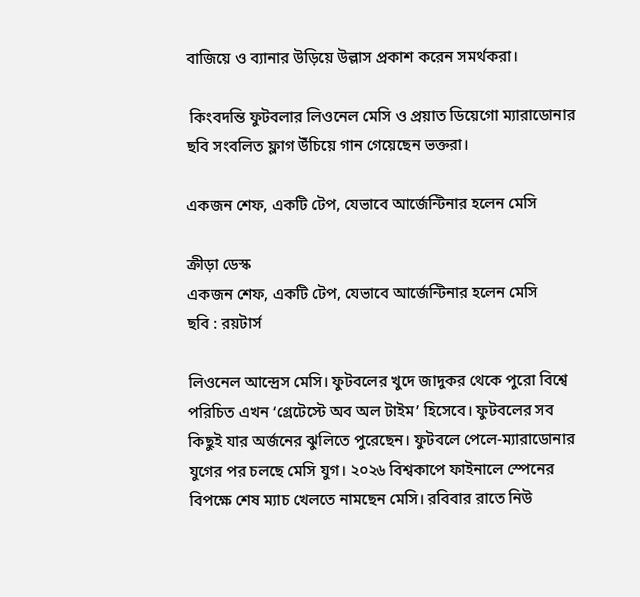বাজিয়ে ও ব্যানার উড়িয়ে উল্লাস প্রকাশ করেন সমর্থকরা।

 কিংবদন্তি ফুটবলার লিওনেল মেসি ও প্রয়াত ডিয়েগো ম্যারাডোনার ছবি সংবলিত ফ্লাগ উঁচিয়ে গান গেয়েছেন ভক্তরা।

একজন শেফ, একটি টেপ, যেভাবে আর্জেন্টিনার হলেন মেসি

ক্রীড়া ডেস্ক
একজন শেফ, একটি টেপ, যেভাবে আর্জেন্টিনার হলেন মেসি
ছবি : রয়টার্স

লিওনেল আন্দ্রেস মেসি। ফুটবলের খুদে জাদুকর থেকে পুরো বিশ্বে পরিচিত এখন ‘গ্রেটেস্টে অব অল টাইম’ হিসেবে। ফুটবলের সব কিছুই যার অর্জনের ঝুলিতে পুরেছেন। ফুটবলে পেলে-ম্যারাডোনার যুগের পর চলছে মেসি যুগ। ২০২৬ বিশ্বকাপে ফাইনালে স্পেনের বিপক্ষে শেষ ম্যাচ খেলতে নামছেন মেসি। রবিবার রাতে নিউ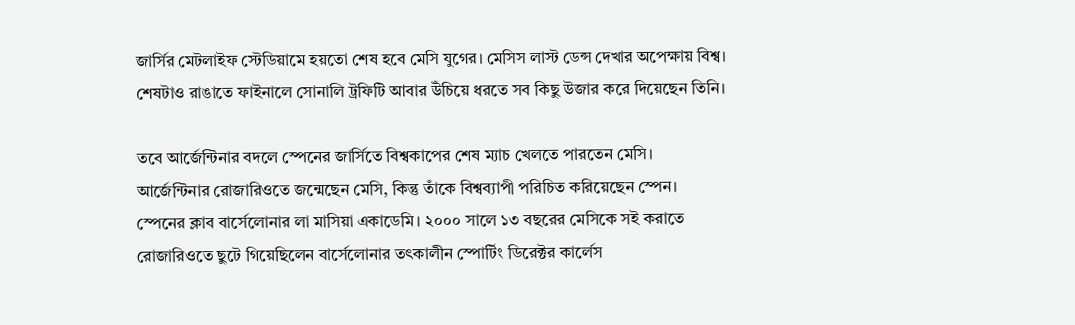জার্সির মেটলাইফ স্টেডিয়ামে হয়তো শেষ হবে মেসি যুগের। মেসিস লাস্ট ডেন্স দেখার অপেক্ষায় বিশ্ব। শেষটাও রাঙাতে ফাইনালে সোনালি ট্রফিটি আবার উঁচিয়ে ধরতে সব কিছু উজার করে দিয়েছেন তিনি।

তবে আর্জেন্টিনার বদলে স্পেনের জার্সিতে বিশ্বকাপের শেষ ম্যাচ খেলতে পারতেন মেসি। আর্জেন্টিনার রোজারিওতে জন্মেছেন মেসি, কিন্তু তাঁকে বিশ্বব্যাপী পরিচিত করিয়েছেন স্পেন। স্পেনের ক্লাব বার্সেলোনার লা মাসিয়া একাডেমি। ২০০০ সালে ১৩ বছরের মেসিকে সই করাতে রোজারিওতে ছুটে গিয়েছিলেন বার্সেলোনার তৎকালীন স্পোর্টিং ডিরেক্টর কার্লেস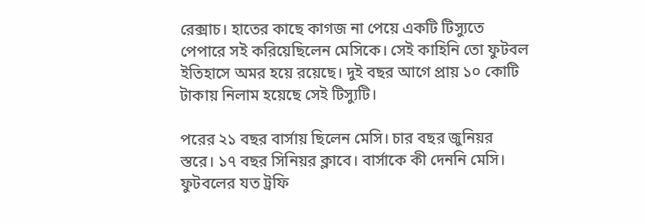রেক্সাচ। হাতের কাছে কাগজ না পেয়ে একটি টিস্যুতে পেপারে সই করিয়েছিলেন মেসিকে। সেই কাহিনি তো ফুটবল ইতিহাসে অমর হয়ে রয়েছে। দুই বছর আগে প্রায় ১০ কোটি টাকায় নিলাম হয়েছে সেই টিস্যুটি।

পরের ২১ বছর বার্সায় ছিলেন মেসি। চার বছর জুনিয়র স্তরে। ১৭ বছর সিনিয়র ক্লাবে। বার্সাকে কী দেননি মেসি। ফুটবলের যত ট্রফি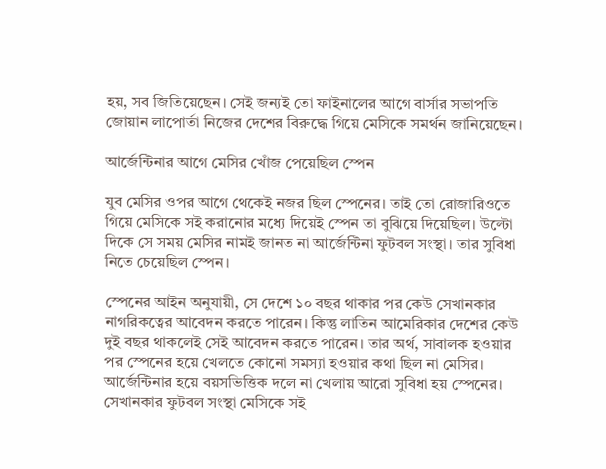হয়, সব জিতিয়েছেন। সেই জন্যই তো ফাইনালের আগে বার্সার সভাপতি জোয়ান লাপোর্তা নিজের দেশের বিরুদ্ধে গিয়ে মেসিকে সমর্থন জানিয়েছেন।

আর্জেন্টিনার আগে মেসির খোঁজ পেয়েছিল স্পেন

যুব মেসির ওপর আগে থেকেই নজর ছিল স্পেনের। তাই তো রোজারিওতে গিয়ে মেসিকে সই করানোর মধ্যে দিয়েই স্পেন তা বুঝিয়ে দিয়েছিল। উল্টো দিকে সে সময় মেসির নামই জানত না আর্জেন্টিনা ফুটবল সংস্থা। তার সুবিধা নিতে চেয়েছিল স্পেন।

স্পেনের আইন অনুযায়ী, সে দেশে ১০ বছর থাকার পর কেউ সেখানকার নাগরিকত্বের আবেদন করতে পারেন। কিন্তু লাতিন আমেরিকার দেশের কেউ দুই বছর থাকলেই সেই আবেদন করতে পারেন। তার অর্থ, সাবালক হওয়ার পর স্পেনের হয়ে খেলতে কোনো সমস্যা হওয়ার কথা ছিল না মেসির। আর্জেন্টিনার হয়ে বয়সভিত্তিক দলে না খেলায় আরো সুবিধা হয় স্পেনের। সেখানকার ফুটবল সংস্থা মেসিকে সই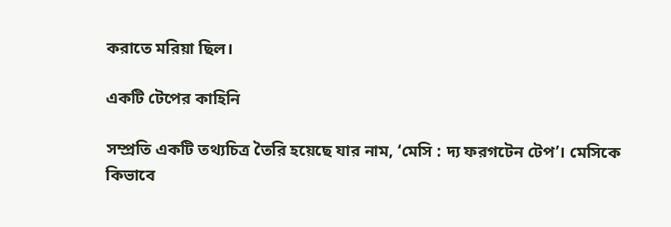করাতে মরিয়া ছিল।

একটি টেপের কাহিনি

সম্প্রতি একটি তথ্যচিত্র তৈরি হয়েছে যার নাম, ‘মেসি : দ্য ফরগটেন টেপ’। মেসিকে কিভাবে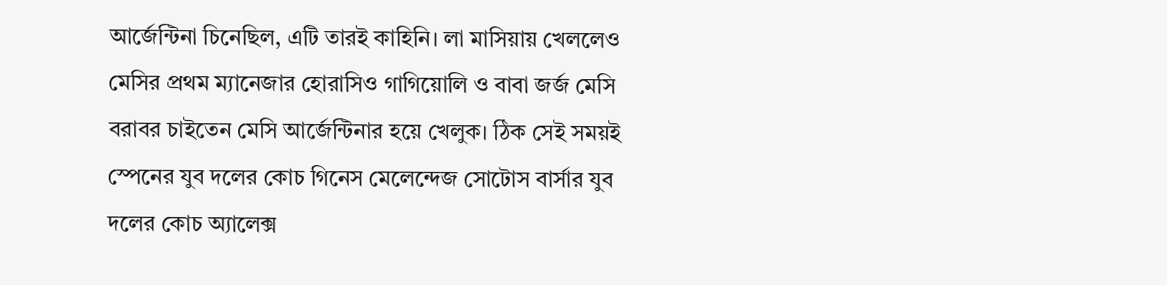আর্জেন্টিনা চিনেছিল, এটি তারই কাহিনি। লা মাসিয়ায় খেললেও মেসির প্রথম ম্যানেজার হোরাসিও গাগিয়োলি ও বাবা জর্জ মেসি বরাবর চাইতেন মেসি আর্জেন্টিনার হয়ে খেলুক। ঠিক সেই সময়ই স্পেনের যুব দলের কোচ গিনেস মেলেন্দেজ সোটোস বার্সার যুব দলের কোচ অ্যালেক্স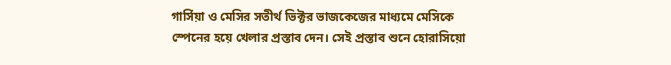গার্সিয়া ও মেসির সতীর্থ ভিক্টর ভাজকেজের মাধ্যমে মেসিকে স্পেনের হয়ে খেলার প্রস্তাব দেন। সেই প্রস্তাব শুনে হোরাসিয়ো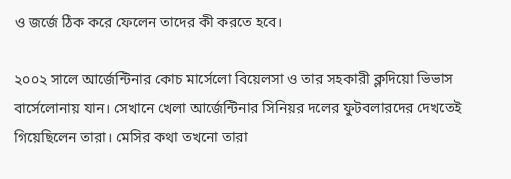ও জর্জে ঠিক করে ফেলেন তাদের কী করতে হবে।

২০০২ সালে আর্জেন্টিনার কোচ মার্সেলো বিয়েলসা ও তার সহকারী ক্লদিয়ো ভিভাস বার্সেলোনায় যান। সেখানে খেলা আর্জেন্টিনার সিনিয়র দলের ফুটবলারদের দেখতেই গিয়েছিলেন তারা। মেসির কথা তখনো তারা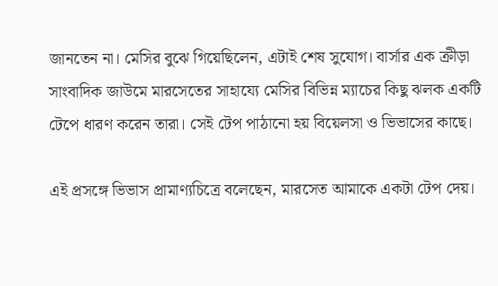জানতেন না। মেসির বুঝে গিয়েছিলেন, এটাই শেষ সুযোগ। বার্সার এক ক্রীড়া সাংবাদিক জাউমে মারসেতের সাহায্যে মেসির বিভিন্ন ম্যাচের কিছু ঝলক একটি টেপে ধারণ করেন তারা। সেই টেপ পাঠানো হয় বিয়েলসা ও ভিভাসের কাছে।

এই প্রসঙ্গে ভিভাস প্রামাণ্যচিত্রে বলেছেন, মারসেত আমাকে একটা টেপ দেয়।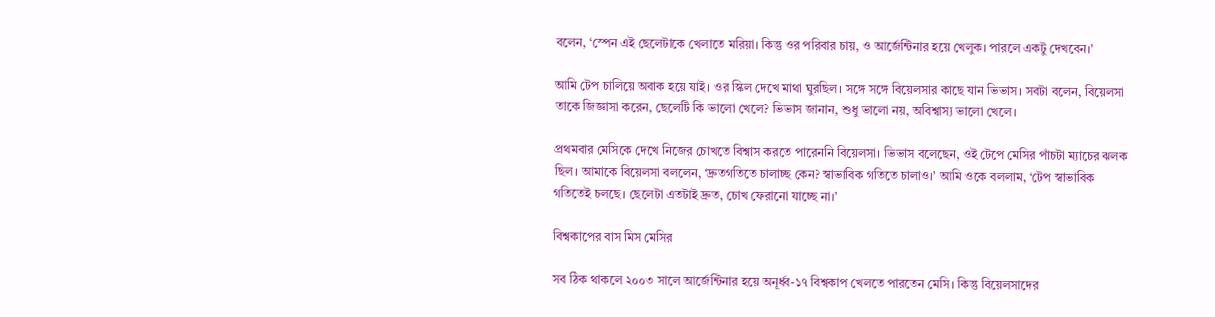বলেন, ‘স্পেন এই ছেলেটাকে খেলাতে মরিয়া। কিন্তু ওর পরিবার চায়, ও আর্জেন্টিনার হয়ে খেলুক। পারলে একটু দেখবেন।’

আমি টেপ চালিয়ে অবাক হয়ে যাই। ওর স্কিল দেখে মাথা ঘুরছিল। সঙ্গে সঙ্গে বিয়েলসার কাছে যান ভিভাস। সবটা বলেন, বিয়েলসা তাকে জিজ্ঞাসা করেন, ছেলেটি কি ভালো খেলে? ভিভাস জানান, শুধু ভালো নয়, অবিশ্বাস্য ভালো খেলে।

প্রথমবার মেসিকে দেখে নিজের চোখতে বিশ্বাস করতে পারেননি বিয়েলসা। ভিভাস বলেছেন, ওই টেপে মেসির পাঁচটা ম্যাচের ঝলক ছিল। আমাকে বিয়েলসা বললেন, ‘দ্রুতগতিতে চালাচ্ছ কেন? স্বাভাবিক গতিতে চালাও।’ আমি ওকে বললাম, ‘টেপ স্বাভাবিক গতিতেই চলছে। ছেলেটা এতটাই দ্রুত, চোখ ফেরানো যাচ্ছে না।’

বিশ্বকাপের বাস মিস মেসির

সব ঠিক থাকলে ২০০৩ সালে আর্জেন্টিনার হয়ে অনূর্ধ্ব-১৭ বিশ্বকাপ খেলতে পারতেন মেসি। কিন্তু বিয়েলসাদের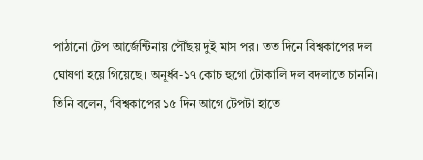পাঠানো টেপ আর্জেন্টিনায় পৌঁছয় দুই মাস পর। তত দিনে বিশ্বকাপের দল ঘোষণা হয়ে গিয়েছে। অনূর্ধ্ব-১৭ কোচ হুগো টোকালি দল বদলাতে চাননি। তিনি বলেন, ‘বিশ্বকাপের ১৫ দিন আগে টেপটা হাতে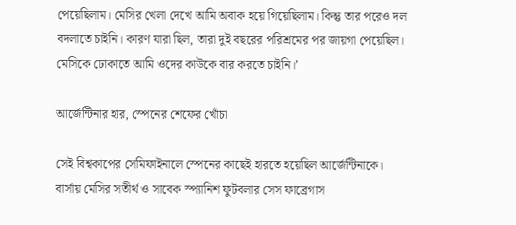পেয়েছিলাম। মেসির খেলা দেখে আমি অবাক হয়ে গিয়েছিলাম। কিন্তু তার পরেও দল বদলাতে চাইনি। কারণ যারা ছিল, তারা দুই বছরের পরিশ্রমের পর জায়গা পেয়েছিল। মেসিকে ঢোকাতে আমি ওদের কাউকে বার করতে চাইনি।’

আর্জেন্টিনার হার, স্পেনের শেফের খোঁচা

সেই বিশ্বকাপের সেমিফাইনালে স্পেনের কাছেই হারতে হয়েছিল আর্জেন্টিনাকে। বার্সায় মেসির সতীর্থ ও সাবেক স্প্যানিশ ফুটবলার সেস ফাব্রেগাস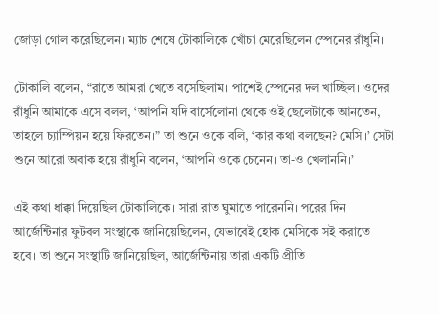জোড়া গোল করেছিলেন। ম্যাচ শেষে টোকালিকে খোঁচা মেরেছিলেন স্পেনের রাঁধুনি।

টোকালি বলেন, “রাতে আমরা খেতে বসেছিলাম। পাশেই স্পেনের দল খাচ্ছিল। ওদের রাঁধুনি আমাকে এসে বলল, ‘আপনি যদি বার্সেলোনা থেকে ওই ছেলেটাকে আনতেন, তাহলে চ্যাম্পিয়ন হয়ে ফিরতেন।” তা শুনে ওকে বলি, ‘কার কথা বলছেন? মেসি।’ সেটা শুনে আরো অবাক হয়ে রাঁধুনি বলেন, ‘আপনি ওকে চেনেন। তা-ও খেলাননি।’

এই কথা ধাক্কা দিয়েছিল টোকালিকে। সারা রাত ঘুমাতে পারেননি। পরের দিন আর্জেন্টিনার ফুটবল সংস্থাকে জানিয়েছিলেন, যেভাবেই হোক মেসিকে সই করাতে হবে। তা শুনে সংস্থাটি জানিয়েছিল, আর্জেন্টিনায় তারা একটি প্রীতি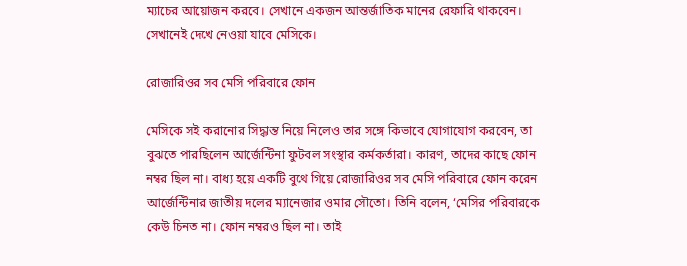ম্যাচের আয়োজন করবে। সেখানে একজন আন্তর্জাতিক মানের রেফারি থাকবেন। সেখানেই দেখে নেওয়া যাবে মেসিকে।

রোজারিওর সব মেসি পরিবারে ফোন

মেসিকে সই করানোর সিদ্ধান্ত নিয়ে নিলেও তার সঙ্গে কিভাবে যোগাযোগ করবেন, তা বুঝতে পারছিলেন আর্জেন্টিনা ফুটবল সংস্থার কর্মকর্তারা। কারণ, তাদের কাছে ফোন নম্বর ছিল না। বাধ্য হয়ে একটি বুথে গিয়ে রোজারিওর সব মেসি পরিবারে ফোন করেন আর্জেন্টিনার জাতীয় দলের ম্যানেজার ওমার সৌতো। তিনি বলেন, ‘মেসির পরিবারকে কেউ চিনত না। ফোন নম্বরও ছিল না। তাই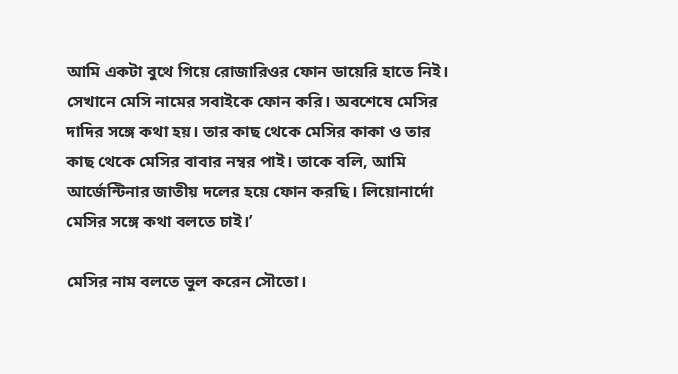আমি একটা বুথে গিয়ে রোজারিওর ফোন ডায়েরি হাতে নিই। সেখানে মেসি নামের সবাইকে ফোন করি। অবশেষে মেসির দাদির সঙ্গে কথা হয়। তার কাছ থেকে মেসির কাকা ও তার কাছ থেকে মেসির বাবার নম্বর পাই। তাকে বলি, আমি আর্জেন্টিনার জাতীয় দলের হয়ে ফোন করছি। লিয়োনার্দো মেসির সঙ্গে কথা বলতে চাই।’

মেসির নাম বলতে ভুল করেন সৌতো।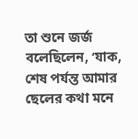তা শুনে জর্জ বলেছিলেন, ‘যাক, শেষ পর্যন্ত আমার ছেলের কথা মনে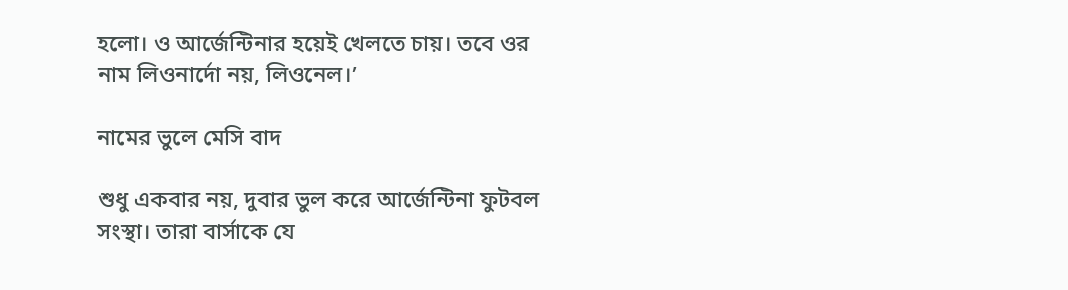হলো। ও আর্জেন্টিনার হয়েই খেলতে চায়। তবে ওর নাম লিওনার্দো নয়, লিওনেল।’

নামের ভুলে মেসি বাদ

শুধু একবার নয়, দুবার ভুল করে আর্জেন্টিনা ফুটবল সংস্থা। তারা বার্সাকে যে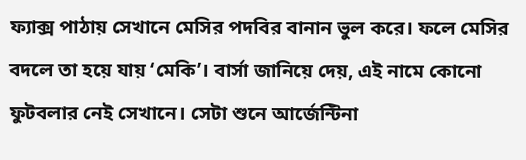ফ্যাক্স পাঠায় সেখানে মেসির পদবির বানান ভুল করে। ফলে মেসির বদলে তা হয়ে যায় ‘মেকি’। বার্সা জানিয়ে দেয়, এই নামে কোনো ফুটবলার নেই সেখানে। সেটা শুনে আর্জেন্টিনা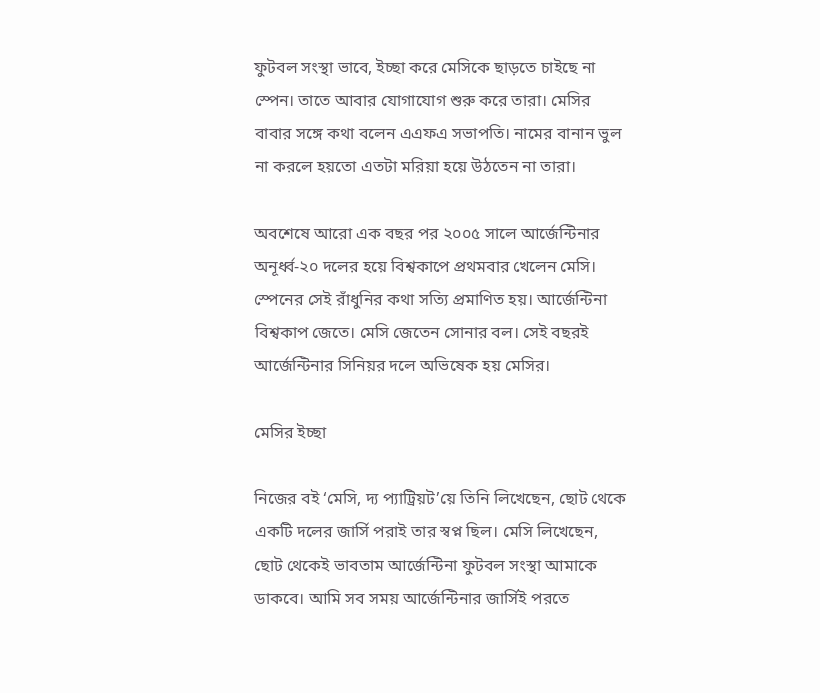ফুটবল সংস্থা ভাবে, ইচ্ছা করে মেসিকে ছাড়তে চাইছে না স্পেন। তাতে আবার যোগাযোগ শুরু করে তারা। মেসির বাবার সঙ্গে কথা বলেন এএফএ সভাপতি। নামের বানান ভুল না করলে হয়তো এতটা মরিয়া হয়ে উঠতেন না তারা।

অবশেষে আরো এক বছর পর ২০০৫ সালে আর্জেন্টিনার অনূর্ধ্ব-২০ দলের হয়ে বিশ্বকাপে প্রথমবার খেলেন মেসি। স্পেনের সেই রাঁধুনির কথা সত্যি প্রমাণিত হয়। আর্জেন্টিনা বিশ্বকাপ জেতে। মেসি জেতেন সোনার বল। সেই বছরই আর্জেন্টিনার সিনিয়র দলে অভিষেক হয় মেসির।

মেসির ইচ্ছা

নিজের বই ‘মেসি, দ্য প্যাট্রিয়ট’য়ে তিনি লিখেছেন, ছোট থেকে একটি দলের জার্সি পরাই তার স্বপ্ন ছিল। মেসি লিখেছেন, ছোট থেকেই ভাবতাম আর্জেন্টিনা ফুটবল সংস্থা আমাকে ডাকবে। আমি সব সময় আর্জেন্টিনার জার্সিই পরতে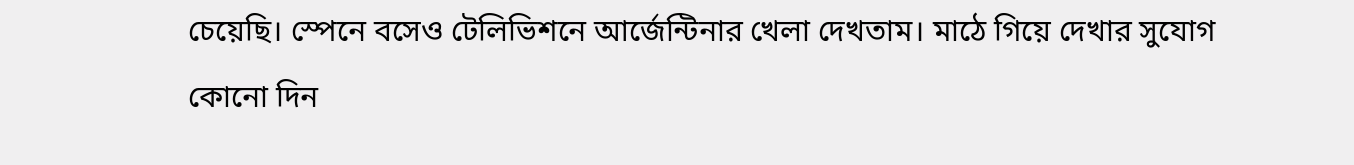চেয়েছি। স্পেনে বসেও টেলিভিশনে আর্জেন্টিনার খেলা দেখতাম। মাঠে গিয়ে দেখার সুযোগ কোনো দিন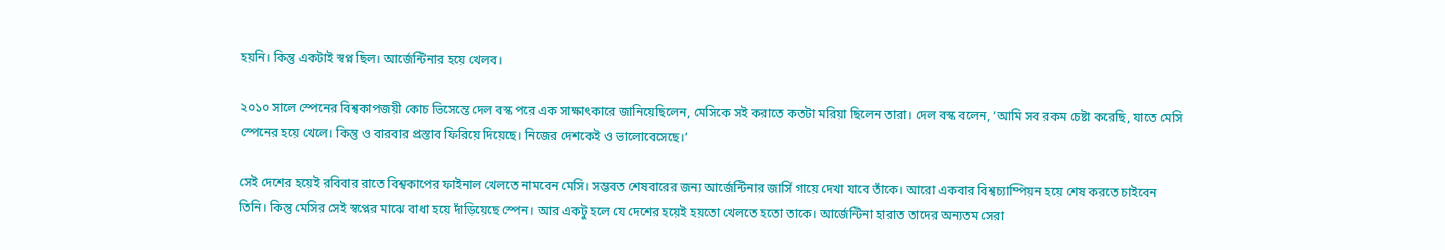হয়নি। কিন্তু একটাই স্বপ্ন ছিল। আর্জেন্টিনার হয়ে খেলব।

২০১০ সালে স্পেনের বিশ্বকাপজয়ী কোচ ভিসেন্তে দেল বস্ক পরে এক সাক্ষাৎকারে জানিয়েছিলেন, মেসিকে সই করাতে কতটা মরিয়া ছিলেন তারা। দেল বস্ক বলেন, ‘আমি সব রকম চেষ্টা করেছি, যাতে মেসি স্পেনের হয়ে খেলে। কিন্তু ও বারবার প্রস্তাব ফিরিয়ে দিয়েছে। নিজের দেশকেই ও ভালোবেসেছে।’

সেই দেশের হয়েই রবিবার রাতে বিশ্বকাপের ফাইনাল খেলতে নামবেন মেসি। সম্ভবত শেষবারের জন্য আর্জেন্টিনার জার্সি গায়ে দেখা যাবে তাঁকে। আরো একবার বিশ্বচ্যাম্পিয়ন হয়ে শেষ করতে চাইবেন তিনি। কিন্তু মেসির সেই স্বপ্নের মাঝে বাধা হয়ে দাঁড়িয়েছে স্পেন। আর একটু হলে যে দেশের হয়েই হয়তো খেলতে হতো তাকে। আর্জেন্টিনা হারাত তাদের অন্যতম সেরা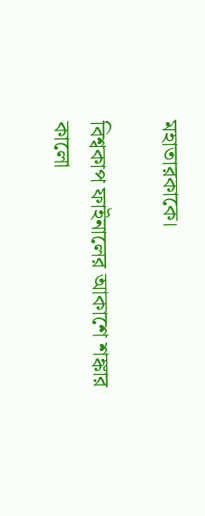মহাতারকাকে।

বিশ্বকাপ ফাইনালের আকাশে শঙ্কার কালো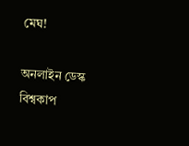মেঘ!

অনলাইন ডেস্ক
বিশ্বকাপ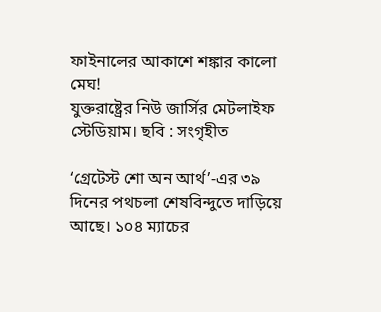ফাইনালের আকাশে শঙ্কার কালো মেঘ!
যুক্তরাষ্ট্রের নিউ জার্সির মেটলাইফ স্টেডিয়াম। ছবি : সংগৃহীত

‘গ্রেটেস্ট শো অন আর্থ’-এর ৩৯ দিনের পথচলা শেষবিন্দুতে দাড়িয়ে আছে। ১০৪ ম্যাচের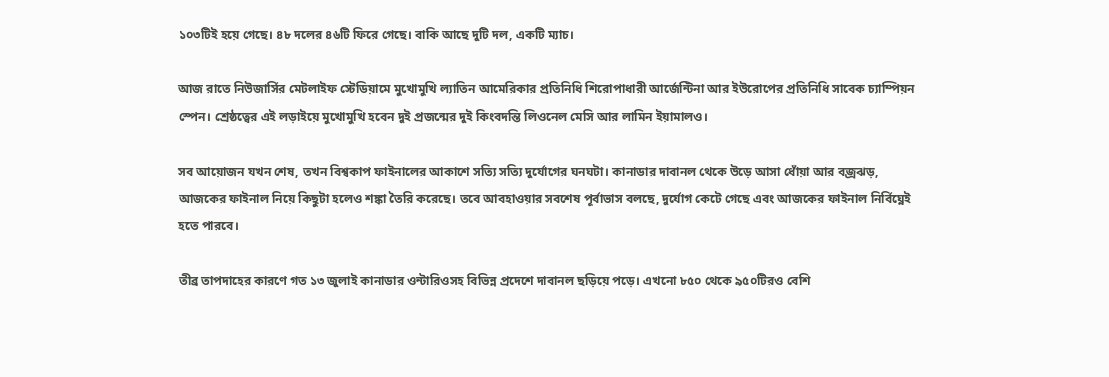১০৩টিই হয়ে গেছে। ৪৮ দলের ৪৬টি ফিরে গেছে। বাকি আছে দুটি দল, একটি ম্যাচ।

আজ রাতে নিউজার্সির মেটলাইফ স্টেডিয়ামে মুখোমুখি ল্যাতিন আমেরিকার প্রতিনিধি শিরোপাধারী আর্জেন্টিনা আর ইউরোপের প্রতিনিধি সাবেক চ্যাম্পিয়ন স্পেন। শ্রেষ্ঠত্বের এই লড়াইয়ে মুখোমুখি হবেন দুই প্রজন্মের দুই কিংবদন্তি লিওনেল মেসি আর লামিন ইয়ামালও।

সব আয়োজন যখন শেষ, তখন বিশ্বকাপ ফাইনালের আকাশে সত্যি সত্যি দুর্যোগের ঘনঘটা। কানাডার দাবানল থেকে উড়ে আসা ধোঁয়া আর বজ্রঝড়, আজকের ফাইনাল নিয়ে কিছুটা হলেও শঙ্কা তৈরি করেছে। তবে আবহাওয়ার সবশেষ পূর্বাভাস বলছে, দুর্যোগ কেটে গেছে এবং আজকের ফাইনাল নির্বিঘ্নেই হতে পারবে।

তীব্র তাপদাহের কারণে গত ১৩ জুলাই কানাডার ওন্টারিওসহ বিভিন্ন প্রদেশে দাবানল ছড়িয়ে পড়ে। এখনো ৮৫০ থেকে ৯৫০টিরও বেশি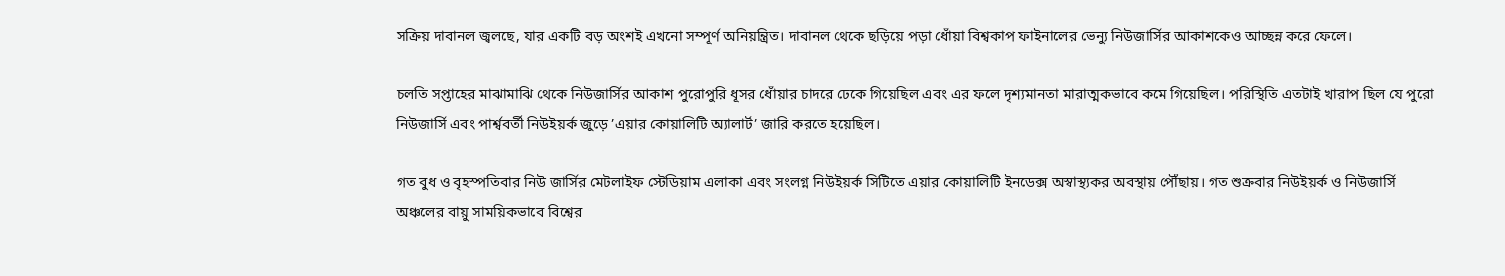সক্রিয় দাবানল জ্বলছে, যার একটি বড় অংশই এখনো সম্পূর্ণ অনিয়ন্ত্রিত। দাবানল থেকে ছড়িয়ে পড়া ধোঁয়া বিশ্বকাপ ফাইনালের ভেন্যু নিউজার্সির আকাশকেও আচ্ছন্ন করে ফেলে।

চলতি সপ্তাহের মাঝামাঝি থেকে নিউজার্সির আকাশ পুরোপুরি ধূসর ধোঁয়ার চাদরে ঢেকে গিয়েছিল এবং এর ফলে দৃশ্যমানতা মারাত্মকভাবে কমে গিয়েছিল। পরিস্থিতি এতটাই খারাপ ছিল যে পুরো নিউজার্সি এবং পার্শ্ববর্তী নিউইয়র্ক জুড়ে ’এয়ার কোয়ালিটি অ্যালার্ট’ জারি করতে হয়েছিল।

গত বুধ ও বৃহস্পতিবার নিউ জার্সির মেটলাইফ স্টেডিয়াম এলাকা এবং সংলগ্ন নিউইয়র্ক সিটিতে এয়ার কোয়ালিটি ইনডেক্স অস্বাস্থ্যকর অবস্থায় পৌঁছায়। গত শুক্রবার নিউইয়র্ক ও নিউজার্সি অঞ্চলের বায়ু সাময়িকভাবে বিশ্বের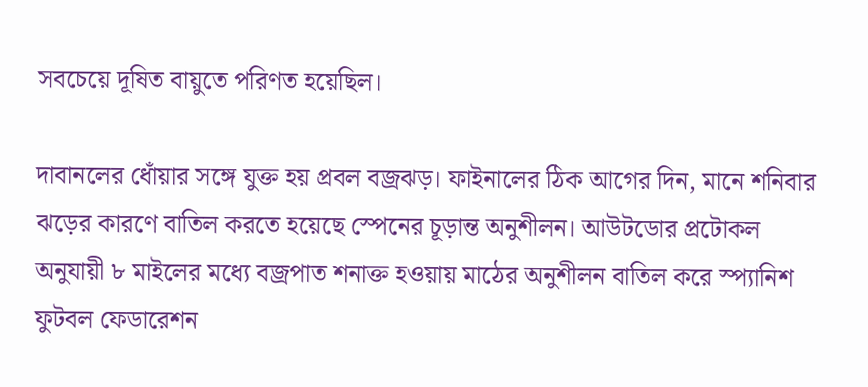সবচেয়ে দূষিত বায়ুতে পরিণত হয়েছিল।

দাবানলের ধোঁয়ার সঙ্গে যুক্ত হয় প্রবল বজ্রঝড়। ফাইনালের ঠিক আগের দিন, মানে শনিবার ঝড়ের কারণে বাতিল করতে হয়েছে স্পেনের চূড়ান্ত অনুশীলন। আউটডোর প্রটোকল অনুযায়ী ৮ মাইলের মধ্যে বজ্রপাত শনাক্ত হওয়ায় মাঠের অনুশীলন বাতিল করে স্প্যানিশ ফুটবল ফেডারেশন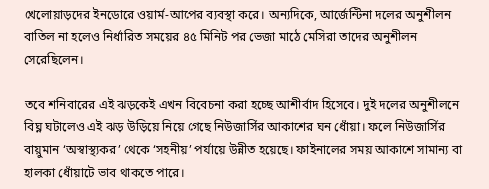খেলোয়াড়দের ইনডোরে ওয়ার্ম-আপের ব্যবস্থা করে। অন্যদিকে, আর্জেন্টিনা দলের অনুশীলন বাতিল না হলেও নির্ধারিত সময়ের ৪৫ মিনিট পর ভেজা মাঠে মেসিরা তাদের অনুশীলন সেরেছিলেন।

তবে শনিবারের এই ঝড়কেই এখন বিবেচনা করা হচ্ছে আশীর্বাদ হিসেবে। দুই দলের অনুশীলনে বিঘ্ন ঘটালেও এই ঝড় উড়িয়ে নিয়ে গেছে নিউজার্সির আকাশের ঘন ধোঁয়া। ফলে নিউজার্সির বায়ুমান ‘অস্বাস্থ্যকর’ থেকে ‘সহনীয়’ পর্যায়ে উন্নীত হয়েছে। ফাইনালের সময় আকাশে সামান্য বা হালকা ধোঁয়াটে ভাব থাকতে পারে।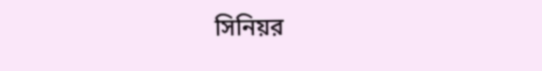সিনিয়র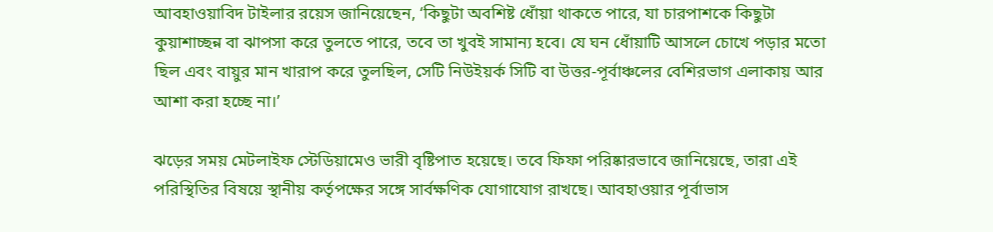আবহাওয়াবিদ টাইলার রয়েস জানিয়েছেন, ‘কিছুটা অবশিষ্ট ধোঁয়া থাকতে পারে, যা চারপাশকে কিছুটা কুয়াশাচ্ছন্ন বা ঝাপসা করে তুলতে পারে, তবে তা খুবই সামান্য হবে। যে ঘন ধোঁয়াটি আসলে চোখে পড়ার মতো ছিল এবং বায়ুর মান খারাপ করে তুলছিল, সেটি নিউইয়র্ক সিটি বা উত্তর-পূর্বাঞ্চলের বেশিরভাগ এলাকায় আর আশা করা হচ্ছে না।’

ঝড়ের সময় মেটলাইফ স্টেডিয়ামেও ভারী বৃষ্টিপাত হয়েছে। তবে ফিফা পরিষ্কারভাবে জানিয়েছে, তারা এই পরিস্থিতির বিষয়ে স্থানীয় কর্তৃপক্ষের সঙ্গে সার্বক্ষণিক যোগাযোগ রাখছে। আবহাওয়ার পূর্বাভাস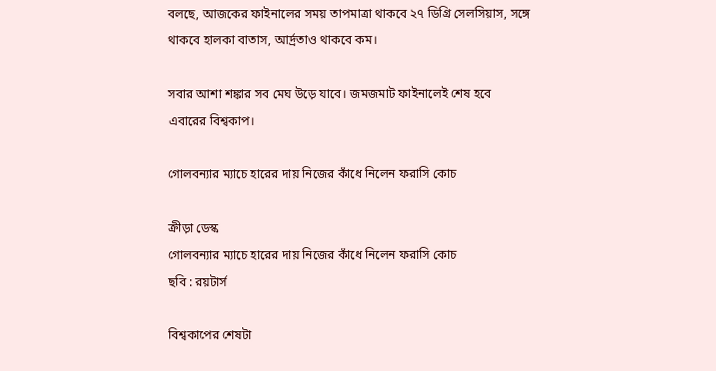বলছে, আজকের ফাইনালের সময় তাপমাত্রা থাকবে ২৭ ডিগ্রি সেলসিয়াস, সঙ্গে থাকবে হালকা বাতাস, আর্দ্রতাও থাকবে কম।

সবার আশা শঙ্কার সব মেঘ উড়ে যাবে। জমজমাট ফাইনালেই শেষ হবে এবারের বিশ্বকাপ।

গোলবন্যার ম্যাচে হারের দায় নিজের কাঁধে নিলেন ফরাসি কোচ

ক্রীড়া ডেস্ক
গোলবন্যার ম্যাচে হারের দায় নিজের কাঁধে নিলেন ফরাসি কোচ
ছবি : রয়টার্স

বিশ্বকাপের শেষটা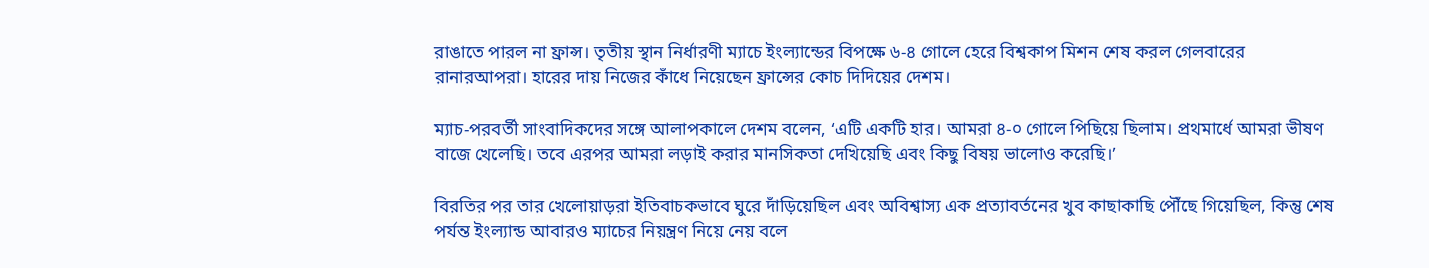রাঙাতে পারল না ফ্রান্স। তৃতীয় স্থান নির্ধারণী ম্যাচে ইংল্যান্ডের বিপক্ষে ৬-৪ গোলে হেরে বিশ্বকাপ মিশন শেষ করল গেলবারের রানারআপরা। হারের দায় নিজের কাঁধে নিয়েছেন ফ্রান্সের কোচ দিদিয়ের দেশম।

ম্যাচ-পরবর্তী সাংবাদিকদের সঙ্গে আলাপকালে দেশম বলেন, ‘এটি একটি হার। আমরা ৪-০ গোলে পিছিয়ে ছিলাম। প্রথমার্ধে আমরা ভীষণ বাজে খেলেছি। তবে এরপর আমরা লড়াই করার মানসিকতা দেখিয়েছি এবং কিছু বিষয় ভালোও করেছি।’

বিরতির পর তার খেলোয়াড়রা ইতিবাচকভাবে ঘুরে দাঁড়িয়েছিল এবং অবিশ্বাস্য এক প্রত্যাবর্তনের খুব কাছাকাছি পৌঁছে গিয়েছিল, কিন্তু শেষ পর্যন্ত ইংল্যান্ড আবারও ম্যাচের নিয়ন্ত্রণ নিয়ে নেয় বলে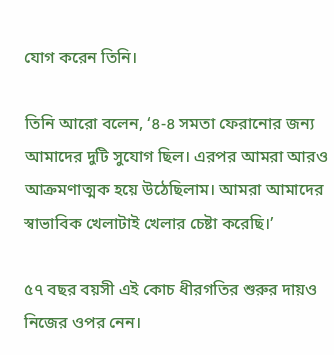যোগ করেন তিনি।

তিনি আরো বলেন, ‘৪-৪ সমতা ফেরানোর জন্য আমাদের দুটি সুযোগ ছিল। এরপর আমরা আরও আক্রমণাত্মক হয়ে উঠেছিলাম। আমরা আমাদের স্বাভাবিক খেলাটাই খেলার চেষ্টা করেছি।’

৫৭ বছর বয়সী এই কোচ ধীরগতির শুরুর দায়ও নিজের ওপর নেন।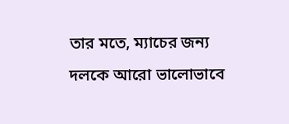তার মতে, ম্যাচের জন্য দলকে আরো ভালোভাবে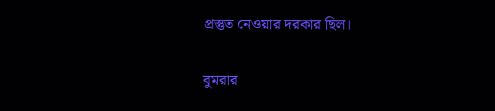প্রস্তুত নেওয়ার দরকার ছিল।

বুমরার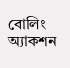বোলিং অ্যাকশন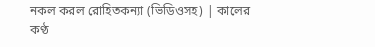নকল করল রোহিতকন্যা (ভিডিওসহ) | কালের কণ্ঠ